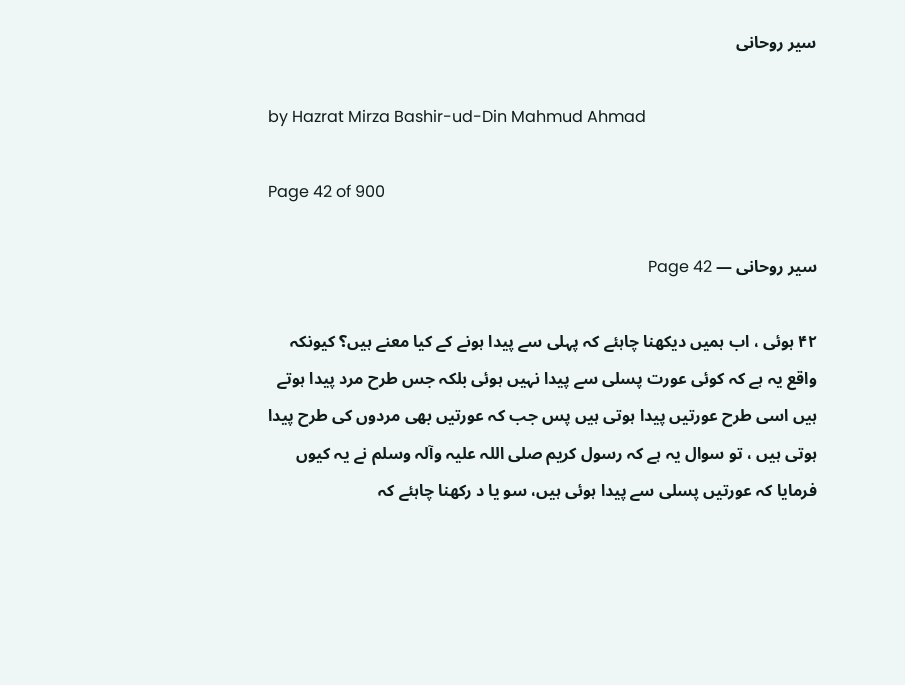سیر روحانی

by Hazrat Mirza Bashir-ud-Din Mahmud Ahmad

Page 42 of 900

سیر روحانی — Page 42

۴۲ ہوئی ، اب ہمیں دیکھنا چاہئے کہ پہلی سے پیدا ہونے کے کیا معنے ہیں؟ کیونکہ واقع یہ ہے کہ کوئی عورت پسلی سے پیدا نہیں ہوئی بلکہ جس طرح مرد پیدا ہوتے ہیں اسی طرح عورتیں پیدا ہوتی ہیں پس جب کہ عورتیں بھی مردوں کی طرح پیدا ہوتی ہیں ، تو سوال یہ ہے کہ رسول کریم صلی اللہ علیہ وآلہ وسلم نے یہ کیوں فرمایا کہ عورتیں پسلی سے پیدا ہوئی ہیں، سو یا د رکھنا چاہئے کہ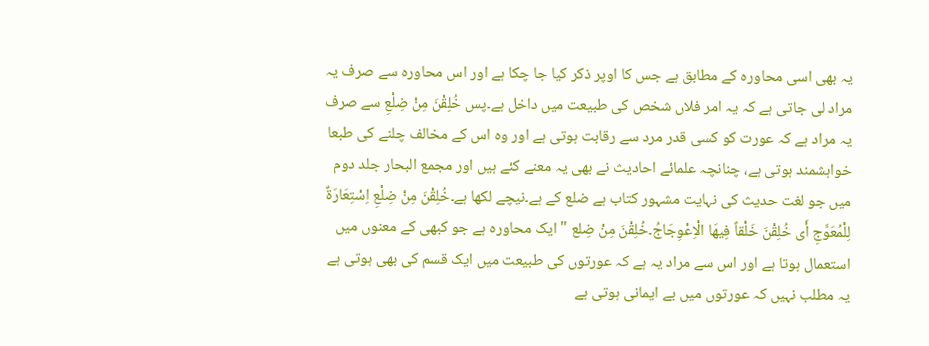یہ بھی اسی محاورہ کے مطابق ہے جس کا اوپر ذکر کیا جا چکا ہے اور اس محاورہ سے صرف یہ مراد لی جاتی ہے کہ یہ امر فلاں شخص کی طبیعت میں داخل ہے۔پس خُلِقْنَ مِنْ ضِلْعِ سے صرف یہ مراد ہے کہ عورت کو کسی قدر مرد سے رقابت ہوتی ہے اور وہ اس کے مخالف چلنے کی طبعا خواہشمند ہوتی ہے، چنانچہ علمائے احادیث نے بھی یہ معنے کئے ہیں اور مجمع البحار جلد دوم میں جو لغت حدیث کی نہایت مشہور کتاب ہے ضلع کے ہے۔نیچے لکھا ہے۔خُلِقْنَ مِنْ ضِلْعِ اِسْتِعَارَةٌ لِلْمُعَوَّجِ أَى خُلِقْنَ خَلْقاً فِيهَا الْاِعْوِجَاجُ۔خُلِقْنَ مِنْ ضِلع " ایک محاورہ ہے جو کبھی کے معنوں میں استعمال ہوتا ہے اور اس سے مراد یہ ہے کہ عورتوں کی طبیعت میں ایک قسم کی بھی ہوتی ہے یہ مطلب نہیں کہ عورتوں میں بے ایمانی ہوتی ہے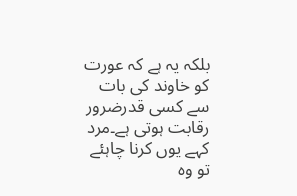بلکہ یہ ہے کہ عورت کو خاوند کی بات سے کسی قدرضرور رقابت ہوتی ہے۔مرد کہے یوں کرنا چاہئے تو وہ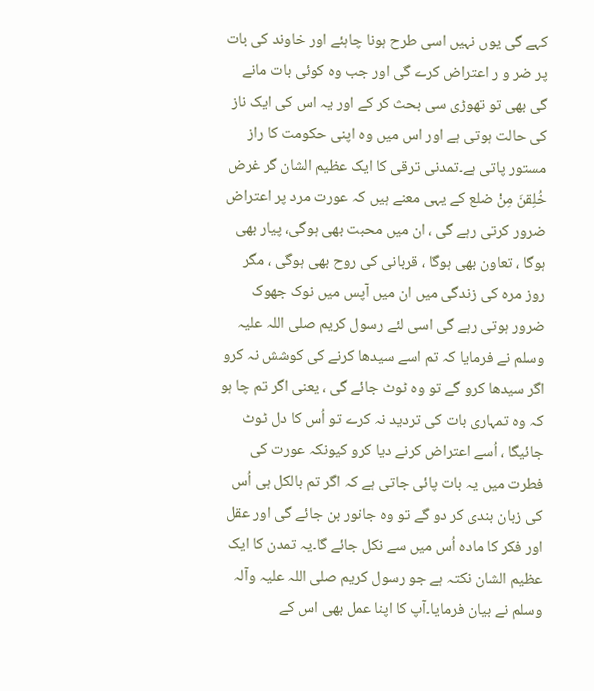کہے گی یوں نہیں اسی طرح ہونا چاہئے اور خاوند کی بات پر ضر و ر اعتراض کرے گی اور جب وہ کوئی بات مانے گی بھی تو تھوڑی سی بحث کر کے اور یہ اس کی ایک ناز کی حالت ہوتی ہے اور اس میں وہ اپنی حکومت کا راز مستور پاتی ہے۔تمدنی ترقی کا ایک عظیم الشان گر غرض خُلِقنَ مِنْ ضلع کے یہی معنے ہیں کہ عورت مرد پر اعتراض ضرور کرتی رہے گی ، ان میں محبت بھی ہوگی، پیار بھی ہوگا ، تعاون بھی ہوگا ، قربانی کی روح بھی ہوگی ، مگر روز مرہ کی زندگی میں ان میں آپس میں نوک جھوک ضرور ہوتی رہے گی اسی لئے رسول کریم صلی اللہ علیہ وسلم نے فرمایا کہ تم اسے سیدھا کرنے کی کوشش نہ کرو اگر سیدھا کرو گے تو وہ ٹوٹ جائے گی ، یعنی اگر تم چا ہو کہ وہ تمہاری بات کی تردید نہ کرے تو اُس کا دل ٹوٹ جائیگا ، اُسے اعتراض کرنے دیا کرو کیونکہ عورت کی فطرت میں یہ بات پائی جاتی ہے کہ اگر تم بالکل ہی اُس کی زبان بندی کر دو گے تو وہ جانور بن جائے گی اور عقل اور فکر کا مادہ اُس میں سے نکل جائے گا۔یہ تمدن کا ایک عظیم الشان نکتہ ہے جو رسول کریم صلی اللہ علیہ وآلہ وسلم نے بیان فرمایا۔آپ کا اپنا عمل بھی اس کے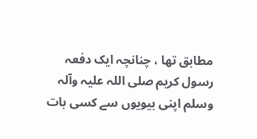مطابق تھا ، چنانچہ ایک دفعہ رسول کریم صلی اللہ علیہ وآلہ وسلم اپنی بیویوں سے کسی بات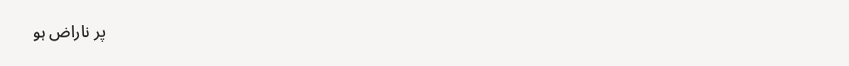پر ناراض ہو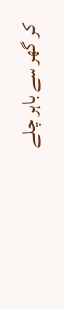کر گھر سے باہر چلے